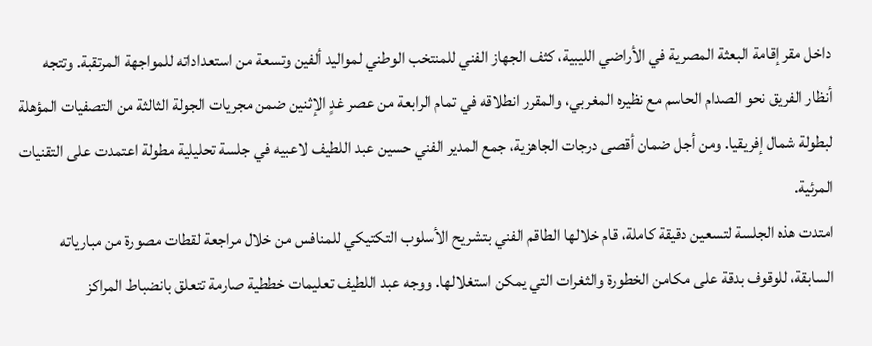داخل مقر إقامة البعثة المصرية في الأراضي الليبية، كثف الجهاز الفني للمنتخب الوطني لمواليد ألفين وتسعة من استعداداته للمواجهة المرتقبة. وتتجه أنظار الفريق نحو الصدام الحاسم مع نظيره المغربي، والمقرر انطلاقه في تمام الرابعة من عصر غدٍ الإثنين ضمن مجريات الجولة الثالثة من التصفيات المؤهلة لبطولة شمال إفريقيا. ومن أجل ضمان أقصى درجات الجاهزية، جمع المدير الفني حسين عبد اللطيف لاعبيه في جلسة تحليلية مطولة اعتمدت على التقنيات المرئية.
امتدت هذه الجلسة لتسعين دقيقة كاملة، قام خلالها الطاقم الفني بتشريح الأسلوب التكتيكي للمنافس من خلال مراجعة لقطات مصورة من مبارياته السابقة، للوقوف بدقة على مكامن الخطورة والثغرات التي يمكن استغلالها. ووجه عبد اللطيف تعليمات خططية صارمة تتعلق بانضباط المراكز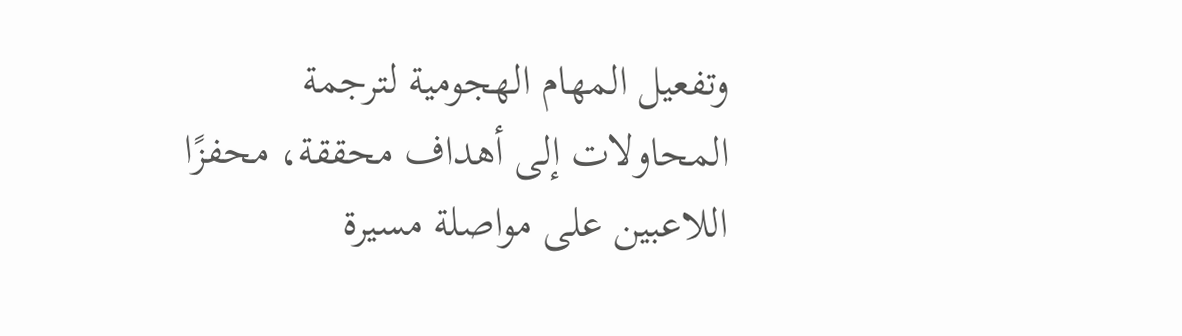وتفعيل المهام الهجومية لترجمة المحاولات إلى أهداف محققة، محفزًا اللاعبين على مواصلة مسيرة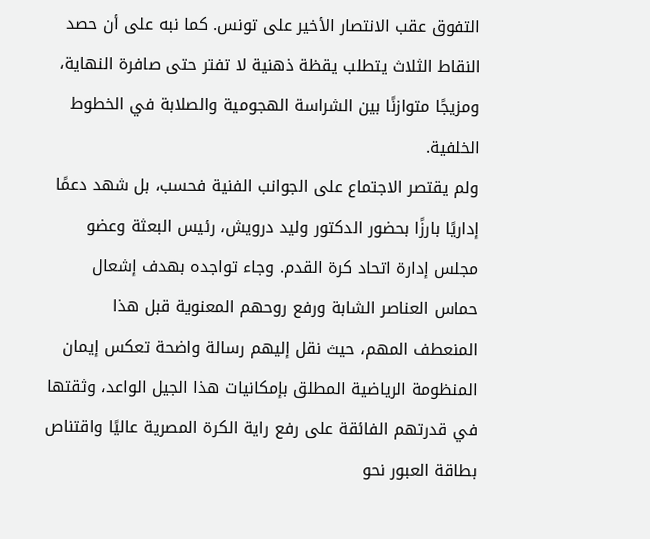التفوق عقب الانتصار الأخير على تونس. كما نبه على أن حصد النقاط الثلاث يتطلب يقظة ذهنية لا تفتر حتى صافرة النهاية، ومزيجًا متوازنًا بين الشراسة الهجومية والصلابة في الخطوط الخلفية.
ولم يقتصر الاجتماع على الجوانب الفنية فحسب، بل شهد دعمًا إداريًا بارزًا بحضور الدكتور وليد درويش، رئيس البعثة وعضو مجلس إدارة اتحاد كرة القدم. وجاء تواجده بهدف إشعال حماس العناصر الشابة ورفع روحهم المعنوية قبل هذا المنعطف المهم، حيث نقل إليهم رسالة واضحة تعكس إيمان المنظومة الرياضية المطلق بإمكانيات هذا الجيل الواعد، وثقتها في قدرتهم الفائقة على رفع راية الكرة المصرية عاليًا واقتناص بطاقة العبور نحو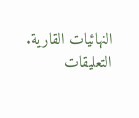النهائيات القارية.
التعليقات